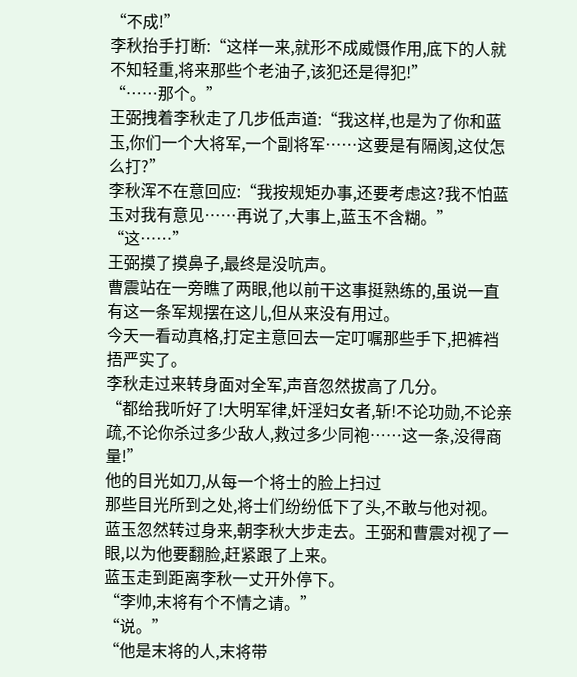“不成!”
李秋抬手打断:“这样一来,就形不成威慑作用,底下的人就不知轻重,将来那些个老油子,该犯还是得犯!”
“……那个。”
王弼拽着李秋走了几步低声道:“我这样,也是为了你和蓝玉,你们一个大将军,一个副将军……这要是有隔阂,这仗怎么打?”
李秋浑不在意回应:“我按规矩办事,还要考虑这?我不怕蓝玉对我有意见……再说了,大事上,蓝玉不含糊。”
“这……”
王弼摸了摸鼻子,最终是没吭声。
曹震站在一旁瞧了两眼,他以前干这事挺熟练的,虽说一直有这一条军规摆在这儿,但从来没有用过。
今天一看动真格,打定主意回去一定叮嘱那些手下,把裤裆捂严实了。
李秋走过来转身面对全军,声音忽然拔高了几分。
“都给我听好了!大明军律,奸淫妇女者,斩!不论功勋,不论亲疏,不论你杀过多少敌人,救过多少同袍……这一条,没得商量!”
他的目光如刀,从每一个将士的脸上扫过
那些目光所到之处,将士们纷纷低下了头,不敢与他对视。
蓝玉忽然转过身来,朝李秋大步走去。王弼和曹震对视了一眼,以为他要翻脸,赶紧跟了上来。
蓝玉走到距离李秋一丈开外停下。
“李帅,末将有个不情之请。”
“说。”
“他是末将的人,末将带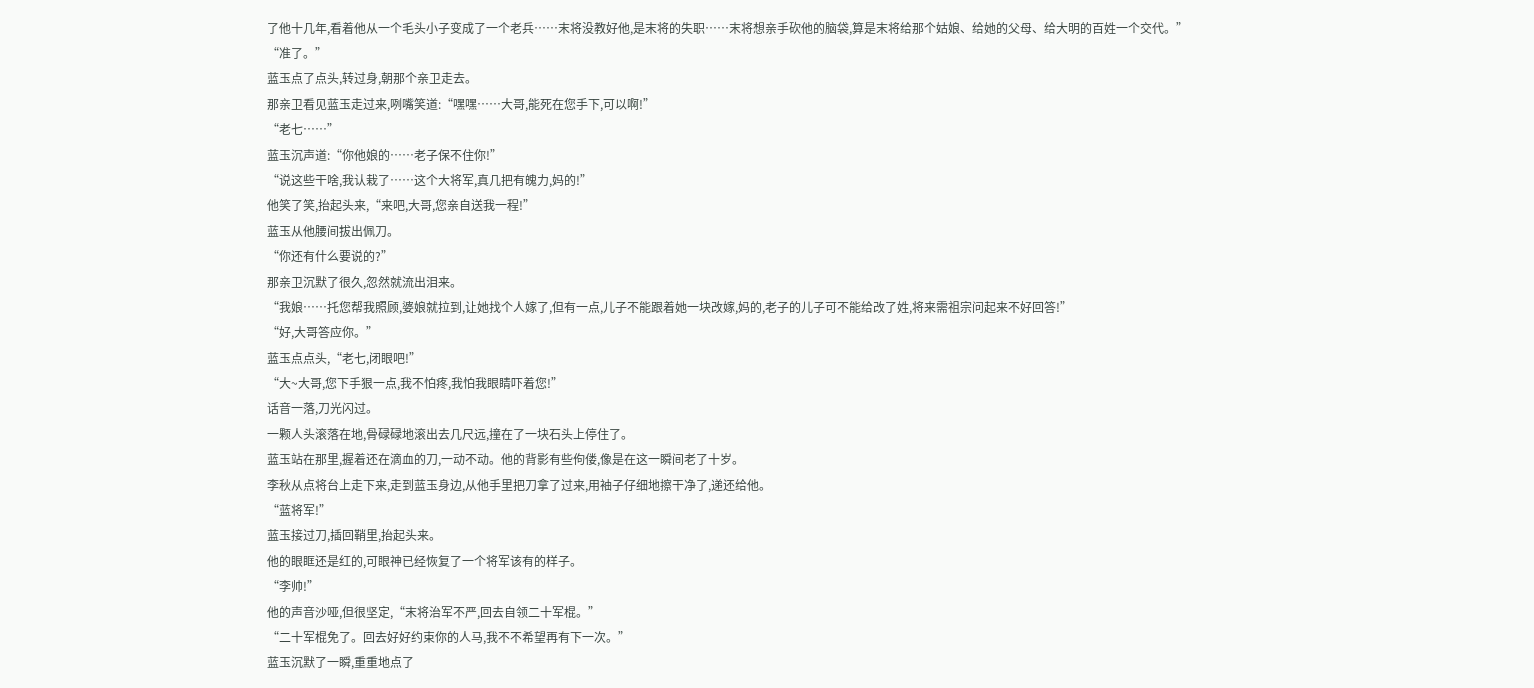了他十几年,看着他从一个毛头小子变成了一个老兵……末将没教好他,是末将的失职……末将想亲手砍他的脑袋,算是末将给那个姑娘、给她的父母、给大明的百姓一个交代。”
“准了。”
蓝玉点了点头,转过身,朝那个亲卫走去。
那亲卫看见蓝玉走过来,咧嘴笑道:“嘿嘿……大哥,能死在您手下,可以啊!”
“老七……”
蓝玉沉声道:“你他娘的……老子保不住你!”
“说这些干啥,我认栽了……这个大将军,真几把有魄力,妈的!”
他笑了笑,抬起头来,“来吧,大哥,您亲自送我一程!”
蓝玉从他腰间拔出佩刀。
“你还有什么要说的?”
那亲卫沉默了很久,忽然就流出泪来。
“我娘……托您帮我照顾,婆娘就拉到,让她找个人嫁了,但有一点,儿子不能跟着她一块改嫁,妈的,老子的儿子可不能给改了姓,将来需祖宗问起来不好回答!”
“好,大哥答应你。”
蓝玉点点头,“老七,闭眼吧!”
“大~大哥,您下手狠一点,我不怕疼,我怕我眼睛吓着您!”
话音一落,刀光闪过。
一颗人头滚落在地,骨碌碌地滚出去几尺远,撞在了一块石头上停住了。
蓝玉站在那里,握着还在滴血的刀,一动不动。他的背影有些佝偻,像是在这一瞬间老了十岁。
李秋从点将台上走下来,走到蓝玉身边,从他手里把刀拿了过来,用袖子仔细地擦干净了,递还给他。
“蓝将军!”
蓝玉接过刀,插回鞘里,抬起头来。
他的眼眶还是红的,可眼神已经恢复了一个将军该有的样子。
“李帅!”
他的声音沙哑,但很坚定,“末将治军不严,回去自领二十军棍。”
“二十军棍免了。回去好好约束你的人马,我不不希望再有下一次。”
蓝玉沉默了一瞬,重重地点了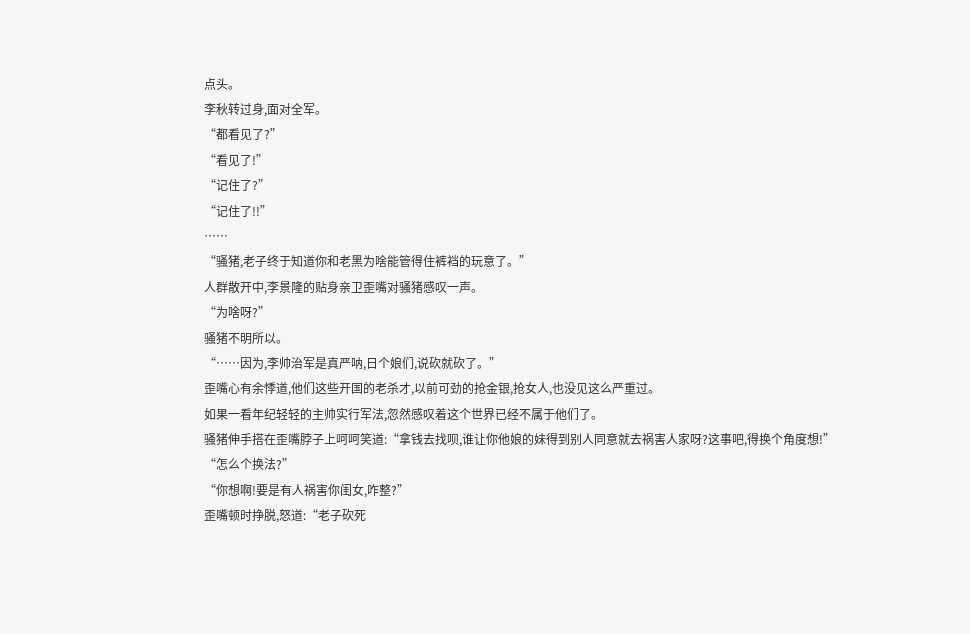点头。
李秋转过身,面对全军。
“都看见了?”
“看见了!”
“记住了?”
“记住了!!”
……
“骚猪,老子终于知道你和老黑为啥能管得住裤裆的玩意了。”
人群散开中,李景隆的贴身亲卫歪嘴对骚猪感叹一声。
“为啥呀?”
骚猪不明所以。
“……因为,李帅治军是真严呐,日个娘们,说砍就砍了。”
歪嘴心有余悸道,他们这些开国的老杀才,以前可劲的抢金银,抢女人,也没见这么严重过。
如果一看年纪轻轻的主帅实行军法,忽然感叹着这个世界已经不属于他们了。
骚猪伸手搭在歪嘴脖子上呵呵笑道:“拿钱去找呗,谁让你他娘的妹得到别人同意就去祸害人家呀?这事吧,得换个角度想!”
“怎么个换法?”
“你想啊!要是有人祸害你闺女,咋整?”
歪嘴顿时挣脱,怒道:“老子砍死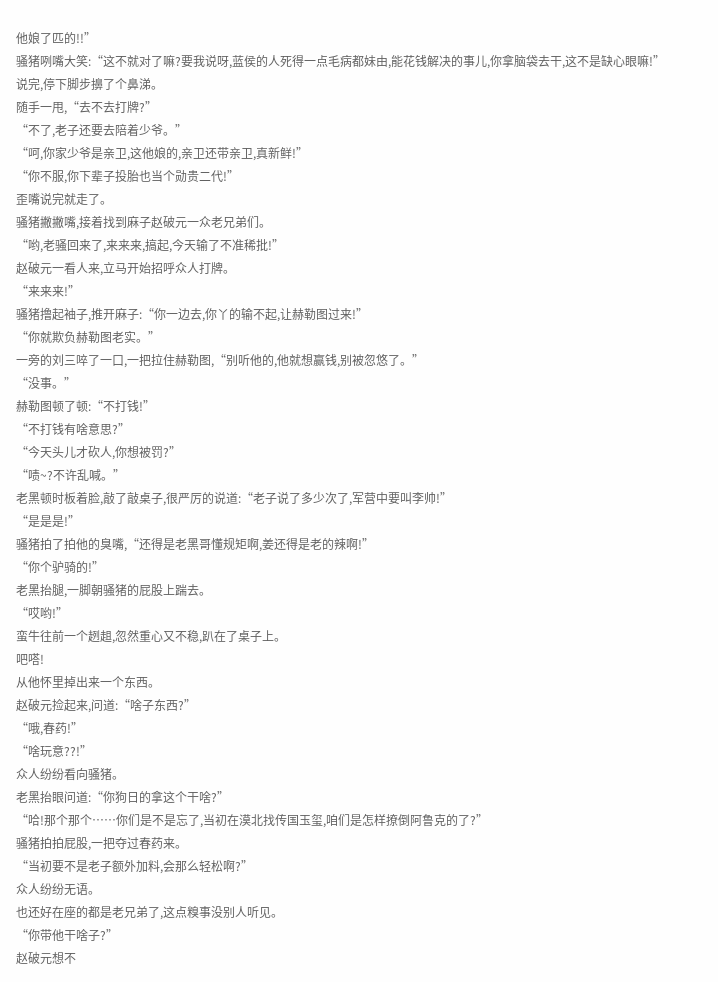他娘了匹的!!”
骚猪咧嘴大笑:“这不就对了嘛?要我说呀,蓝侯的人死得一点毛病都妹由,能花钱解决的事儿,你拿脑袋去干,这不是缺心眼嘛!”
说完,停下脚步擤了个鼻涕。
随手一甩,“去不去打牌?”
“不了,老子还要去陪着少爷。”
“呵,你家少爷是亲卫,这他娘的,亲卫还带亲卫,真新鲜!”
“你不服,你下辈子投胎也当个勋贵二代!”
歪嘴说完就走了。
骚猪撇撇嘴,接着找到麻子赵破元一众老兄弟们。
“哟,老骚回来了,来来来,搞起,今天输了不准稀批!”
赵破元一看人来,立马开始招呼众人打牌。
“来来来!”
骚猪撸起袖子,推开麻子:“你一边去,你丫的输不起,让赫勒图过来!”
“你就欺负赫勒图老实。”
一旁的刘三啐了一口,一把拉住赫勒图,“别听他的,他就想赢钱,别被忽悠了。”
“没事。”
赫勒图顿了顿:“不打钱!”
“不打钱有啥意思?”
“今天头儿才砍人,你想被罚?”
“啧~?不许乱喊。”
老黑顿时板着脸,敲了敲桌子,很严厉的说道:“老子说了多少次了,军营中要叫李帅!”
“是是是!”
骚猪拍了拍他的臭嘴,“还得是老黑哥懂规矩啊,姜还得是老的辣啊!”
“你个驴骑的!”
老黑抬腿,一脚朝骚猪的屁股上踹去。
“哎哟!”
蛮牛往前一个趔趄,忽然重心又不稳,趴在了桌子上。
吧嗒!
从他怀里掉出来一个东西。
赵破元捡起来,问道:“啥子东西?”
“哦,春药!”
“啥玩意??!”
众人纷纷看向骚猪。
老黑抬眼问道:“你狗日的拿这个干啥?”
“哈!那个那个……你们是不是忘了,当初在漠北找传国玉玺,咱们是怎样撩倒阿鲁克的了?”
骚猪拍拍屁股,一把夺过春药来。
“当初要不是老子额外加料,会那么轻松啊?”
众人纷纷无语。
也还好在座的都是老兄弟了,这点糗事没别人听见。
“你带他干啥子?”
赵破元想不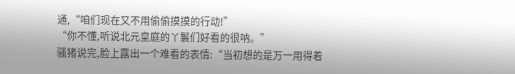通,“咱们现在又不用偷偷摸摸的行动!”
“你不懂,听说北元皇庭的丫鬟们好看的很呐。”
骚猪说完,脸上露出一个难看的表情:“当初想的是万一用得着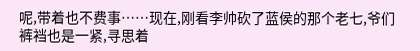呢,带着也不费事……现在,刚看李帅砍了蓝侯的那个老七,爷们裤裆也是一紧,寻思着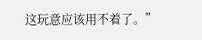这玩意应该用不着了。”